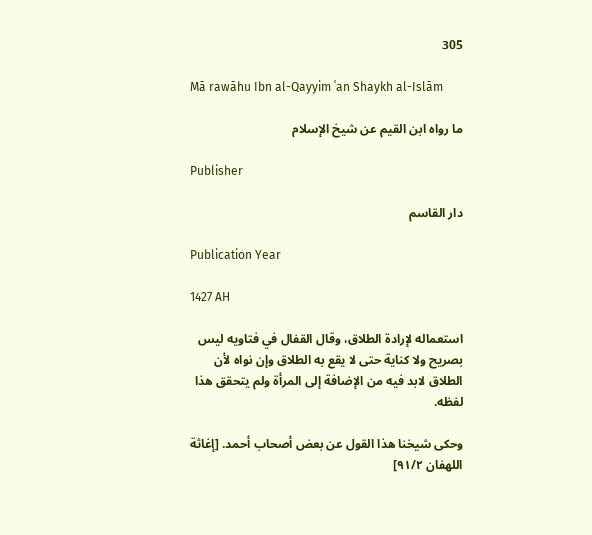305

Mā rawāhu Ibn al-Qayyim ʿan Shaykh al-Islām

ما رواه ابن القيم عن شيخ الإسلام

Publisher

دار القاسم

Publication Year

1427 AH

استعماله لإرادة الطلاق، وقال القفال في فتاويه ليس بصريح ولا كناية حتى لا يقع به الطلاق وإن نواه لأن الطلاق لابد فيه من الإضافة إلى المرأة ولم يتحقق هذا لفظه.

وحكى شيخنا هذا القول عن بعض أصحاب أحمد. [إغاثة اللهفان ٩١/٢]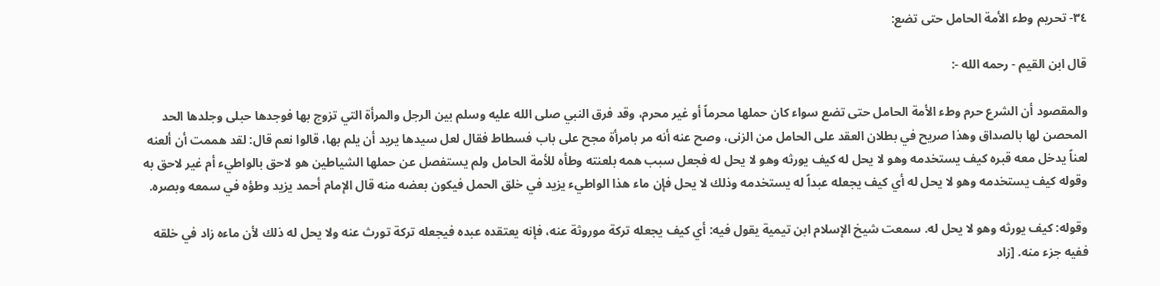٣٤- تحريم وطء الأمة الحامل حتى تضع:

قال ابن القيم - رحمه الله -:

والمقصود أن الشرع حرم وطء الأمة الحامل حتى تضع سواء كان حملها محرماً أو غير محرم، وقد فرق النبي صلى الله عليه وسلم بين الرجل والمرأة التي تزوج بها فوجدها حبلى وجلدها الحد المحصن لها بالصداق وهذا صريح في بطلان العقد على الحامل من الزنى، وصح عنه أنه مر بامرأة مجح على باب فسطاط فقال لعل سيدها يريد أن يلم بها، قالوا نعم قال: لقد هممت أن ألعنه لعناً يدخل معه قبره كيف يستخدمه وهو لا يحل له كيف يورثه وهو لا يحل له فجعل سبب همه بلعنته وطأه للأمة الحامل ولم يستفصل عن حملها الشياطين هو لاحق بالواطيء أم غير لاحق به وقوله كيف يستخدمه وهو لا يحل له أي كيف يجعله عبداً له يستخدمه وذلك لا يحل فإن ماء هذا الواطيء يزيد في خلق الحمل فيكون بعضه منه قال الإمام أحمد يزيد وطؤه في سمعه وبصره.

وقوله: كيف يورثه وهو لا يحل له. سمعت شيخ الإسلام ابن تيمية يقول فيه: أي كيف يجعله تركة موروثة عنه، فإنه يعتقده عبده فيجعله تركة تورث عنه ولا يحل له ذلك لأن ماءه زاد في خلقه ففيه جزء منه. [زاد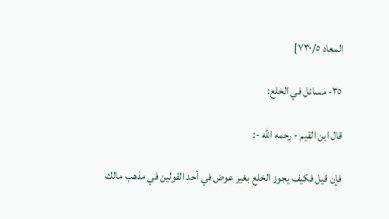المعاد ٧٣٠/٥]

٣٥- مسائل في الخلع:

قال ابن القيم - رحمه الله -:

فإن قيل فكيف يجوز الخلع بغير عوض في أحد القولين في مذهب مالك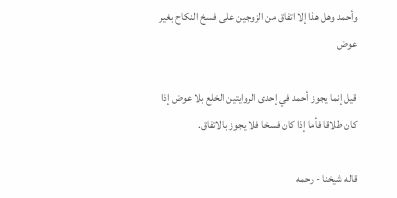وأحمد وهل هذا إلا اتفاق من الزوجين على فسخ النكاح بغير عوض

قيل إنما يجوز أحمد في إحدى الروايتين الخلع بلا عوض إذا كان طلاقا فأما إذا كان فسخا فلا يجوز بالاتفاق.

قاله شيخنا - رحمه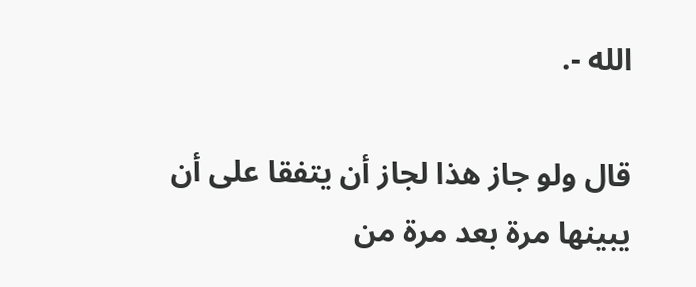الله -.

قال ولو جاز هذا لجاز أن يتفقا على أن يبينها مرة بعد مرة من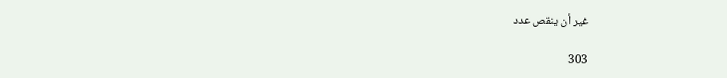غير أن ينقص عدد

303